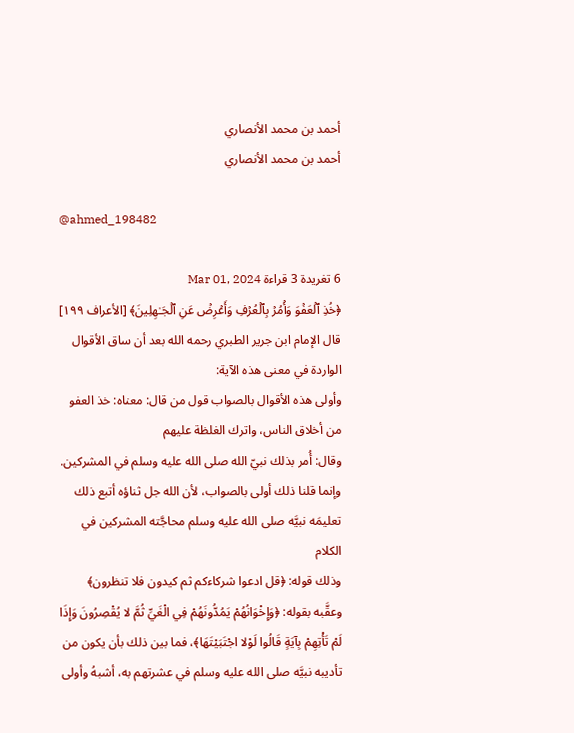أحمد بن محمد الأنصاري
أحمد بن محمد الأنصاري

@ahmed_198482

6 تغريدة 3 قراءة Mar 01, 2024
﴿خُذِ ٱلۡعَفۡوَ وَأۡمُرۡ بِٱلۡعُرۡفِ وَأَعۡرِضۡ عَنِ ٱلۡجَـٰهِلِینَ﴾ [الأعراف ١٩٩]
قال الإمام ابن جرير الطبري رحمه الله بعد أن ساق الأقوال الواردة في معنى هذه الآية:
وأولى هذه الأقوال بالصواب قول من قال: معناه: خذ العفو من أخلاق الناس، واترك الغلظة عليهم
وقال: أُمر بذلك نبيّ الله صلى الله عليه وسلم في المشركين.
وإنما قلنا ذلك أولى بالصواب، لأن الله جل ثناؤه أتبع ذلك تعليمَه نبيَّه صلى الله عليه وسلم محاجَّته المشركين في الكلام
وذلك قوله: ﴿قل ادعوا شركاءكم ثم كيدون فلا تنظرون﴾
وعقَّبه بقوله: ﴿وَإِخْوَانُهُمْ يَمُدُّونَهُمْ فِي الْغَيِّ ثُمَّ لا يُقْصِرُونَ وَإِذَا لَمْ تَأْتِهِمْ بِآيَةٍ قَالُوا لَوْلا اجْتَبَيْتَهَا﴾، فما بين ذلك بأن يكون من تأديبه نبيَّه صلى الله عليه وسلم في عشرتهم به، أشبهُ وأولى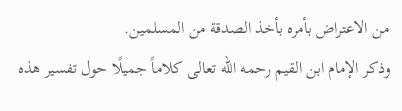من الاعتراض بأمره بأخذ الصدقة من المسلمين.
وذكر الإمام ابن القيم رحمه الله تعالى كلاماً جميلًا حول تفسير هذه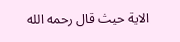الاية حيث قال رحمه الله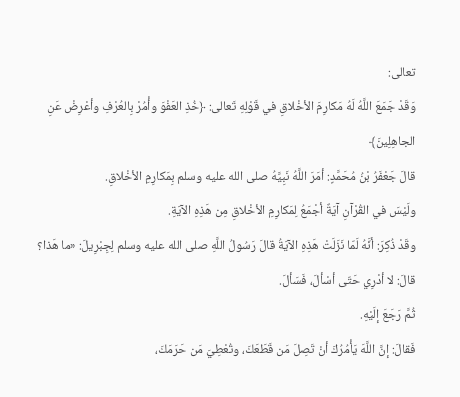تعالى:
وَقَدْ جَمَعَ اللَّهُ لَهُ مَكارِمَ الأخْلاقِ في قَوْلِهِ تَعالى: ﴿خُذِ العَفْوَ وأْمُرْ بِالعُرْفِ وأعْرِضْ عَنِ الجاهِلِينَ﴾
قالَ جَعْفَرُ بْنُ مُحَمَّدٍ: أمَرَ اللَّهُ نَبِيَّهُ صلى الله عليه وسلم بِمَكارِمِ الأخْلاقِ.
ولَيْسَ في القُرْآنِ آيَةٌ أجْمَعُ لِمَكارِمِ الأخْلاقِ مِن هَذِهِ الآيَةِ.
وقَدْ ذُكِرَ: أنَّهُ لَمّا نَزَلَتْ هَذِهِ الآيَةُ قالَ رَسُولُ اللَّهِ صلى الله عليه وسلم لِجِبْرِيلَ: «ما هَذا؟
قالَ: لا أدْرِي حَتّى أسْألَ، فَسَألَ.
ثُمَّ رَجَعَ إلَيْهِ.
فَقالَ: إنَّ اللَّهَ يَأْمُرُكَ أنْ تَصِلَ مَن قَطَعَكَ، وتُعْطِيَ مَن حَرَمَكَ،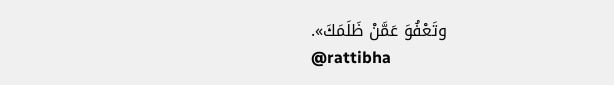وتَعْفُوَ عَمَّنْ ظَلَمَكَ».
@rattibha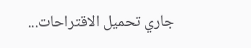جاري تحميل الاقتراحات...